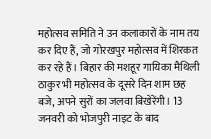महोत्सव समिति ने उन कलाकारों के नाम तय कर दिए हैं, जो गोरखपुर महोत्सव में शिरकत कर रहे हैं। बिहार की मशहूर गायिका मैथिली ठाकुर भी महोत्सव के दूसरे दिन शाम छह बजे, अपने सुरों का जलवा बिखेरेंगी। 13 जनवरी को भोजपुरी नाइट के बाद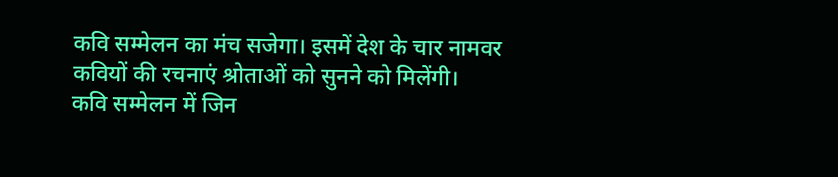कवि सम्मेलन का मंच सजेगा। इसमें देश के चार नामवर कवियों की रचनाएं श्रोताओं को सुनने को मिलेंगी।
कवि सम्मेलन में जिन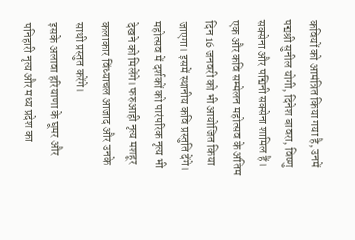कवियों को आमंत्रित किया गया है, उनमें पद्मश्री सुनील योगी, दिनेश बावरा, विष्णु सक्सेना और पद्मिनी सक्सेना शामिल हैं। एक और कवि सम्मेलन महोत्सव के अंतिम दिन 16 जनवरी को भी आयोजित किया जाएगा। इसमें स्थानीय कवि प्रस्तुति देंगे। महोत्सव में दर्शकों को पारंपरिक नृत्य भी देखने को मिलेंगे। फरुआही नृत्य मशहूर कलाकार विंध्याचल आजाद और उनके साथी प्रस्तुत करेंगे।
इसके अलावा हरियाणा के घूमर और पनिहारी नृत्य और मध्य प्रदेश का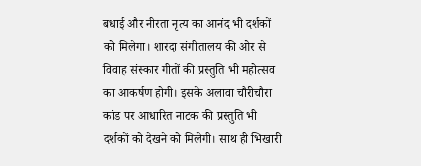बधाई और नीरता नृत्य का आनंद भी दर्शकों को मिलेगा। शारदा संगीतालय की ओर से विवाह संस्कार गीतों की प्रस्तुति भी महोत्सव का आकर्षण होगी। इसके अलावा चौरीचौरा कांड पर आधारित नाटक की प्रस्तुति भी दर्शकों को देखने को मिलेगी। साथ ही भिखारी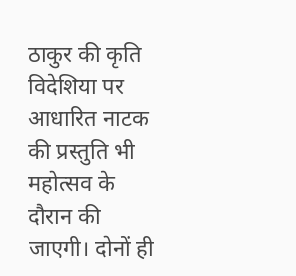ठाकुर की कृति विदेशिया पर आधारित नाटक की प्रस्तुति भी महोत्सव के दौरान की जाएगी। दोनों ही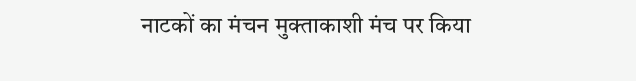नाटकों का मंचन मुक्ताकाशी मंच पर किया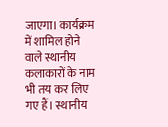जाएगा। कार्यक्रम में शामिल होने वाले स्थानीय कलाकारों के नाम भी तय कर लिए गए हैं। स्थानीय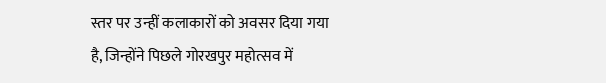स्तर पर उन्हीं कलाकारों को अवसर दिया गया है, जिन्होंने पिछले गोरखपुर महोत्सव में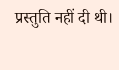प्रस्तुति नहीं दी थी।